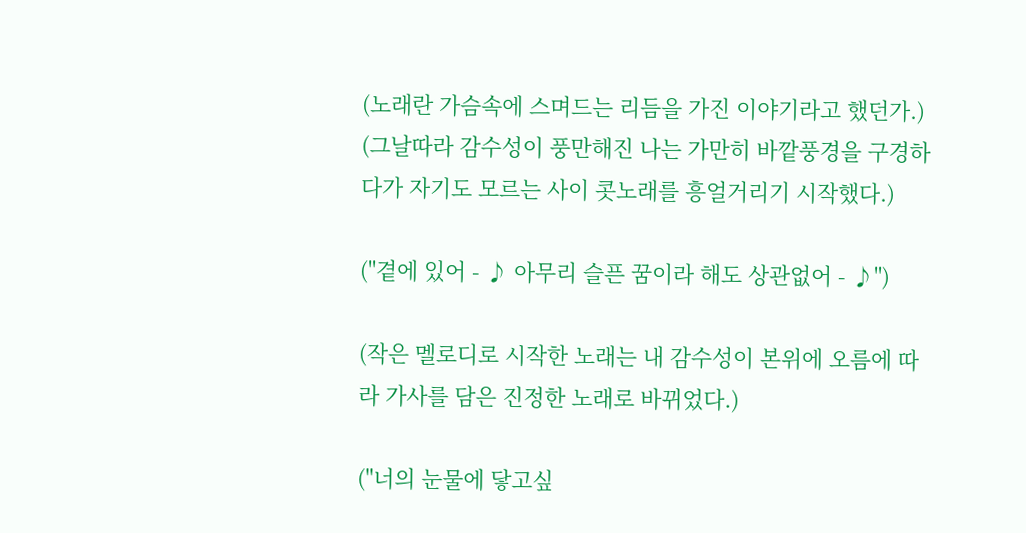(노래란 가슴속에 스며드는 리듬을 가진 이야기라고 했던가.)
(그날따라 감수성이 풍만해진 나는 가만히 바깥풍경을 구경하다가 자기도 모르는 사이 콧노래를 흥얼거리기 시작했다.)

("곁에 있어 - ♪ 아무리 슬픈 꿈이라 해도 상관없어 - ♪")

(작은 멜로디로 시작한 노래는 내 감수성이 본위에 오름에 따라 가사를 담은 진정한 노래로 바뀌었다.)

("너의 눈물에 닿고싶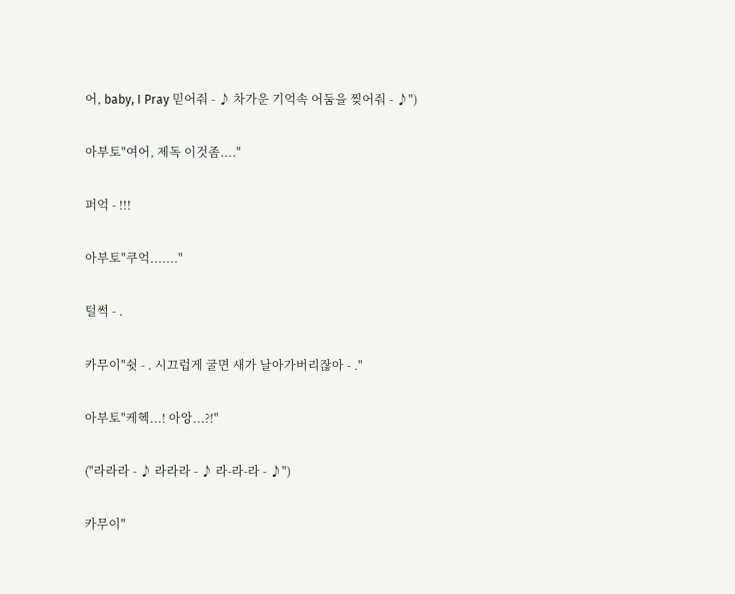어, baby, I Pray 믿어줘 - ♪ 차가운 기억속 어둠을 찢어줘 - ♪")

아부토"여어, 제독 이것좀...."

퍼억 - !!!

아부토"쿠억......."

털썩 - .

카무이"쉿 - . 시끄럽게 굴면 새가 날아가버리잖아 - ."

아부토"케헥...! 아앙...?!"

("라라라 - ♪ 라라라 - ♪ 라-라-라 - ♪")

카무이"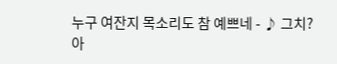누구 여잔지 목소리도 참 예쁘네 - ♪ 그치? 아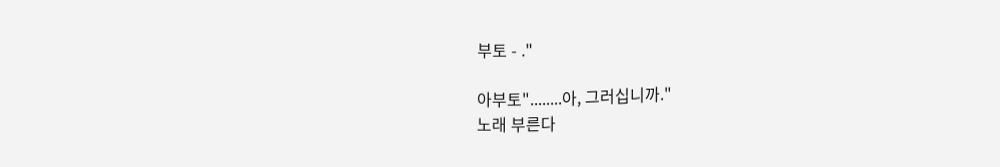부토 - ."

아부토"........아, 그러십니까."
노래 부른다